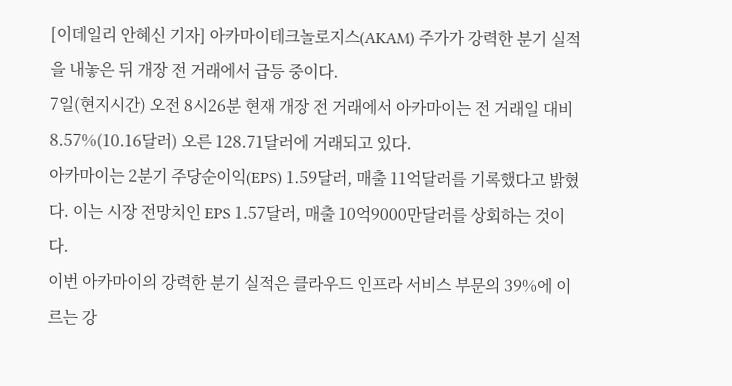[이데일리 안혜신 기자] 아카마이테크놀로지스(AKAM) 주가가 강력한 분기 실적을 내놓은 뒤 개장 전 거래에서 급등 중이다.
7일(현지시간) 오전 8시26분 현재 개장 전 거래에서 아카마이는 전 거래일 대비 8.57%(10.16달러) 오른 128.71달러에 거래되고 있다.
아카마이는 2분기 주당순이익(EPS) 1.59달러, 매출 11억달러를 기록했다고 밝혔다. 이는 시장 전망치인 EPS 1.57달러, 매출 10억9000만달러를 상회하는 것이다.
이번 아카마이의 강력한 분기 실적은 클라우드 인프라 서비스 부문의 39%에 이르는 강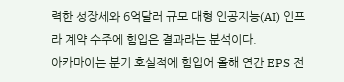력한 성장세와 6억달러 규모 대형 인공지능(AI) 인프라 계약 수주에 힘입은 결과라는 분석이다.
아카마이는 분기 호실적에 힘입어 올해 연간 EPS 전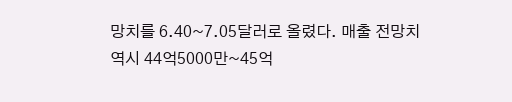망치를 6.40~7.05달러로 올렸다. 매출 전망치 역시 44억5000만~45억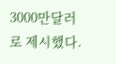3000만달러로 제시했다.